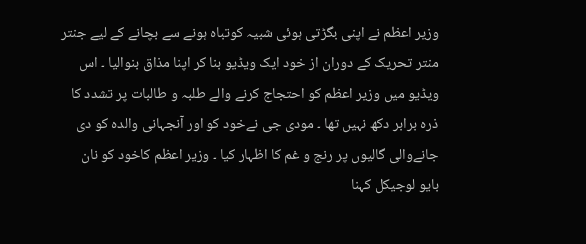وزیر اعظم نے اپنی بگڑتی ہوئی شبیہ کوتباہ ہونے سے بچانے کے لیے جنتر منتر تحریک کے دوران از خود ایک ویڈیو بنا کر اپنا مذاق بنوالیا ۔ اس ویڈیو میں وزیر اعظم کو احتجاج کرنے والے طلبہ و طالبات پر تشدد کا ذرہ برابر دکھ نہیں تھا ۔ مودی جی نےخود کو اور آنجہانی والدہ کو دی جانےوالی گالیوں پر رنج و غم کا اظہار کیا ۔ وزیر اعظم کاخود کو نان بایو لوجیکل کہنا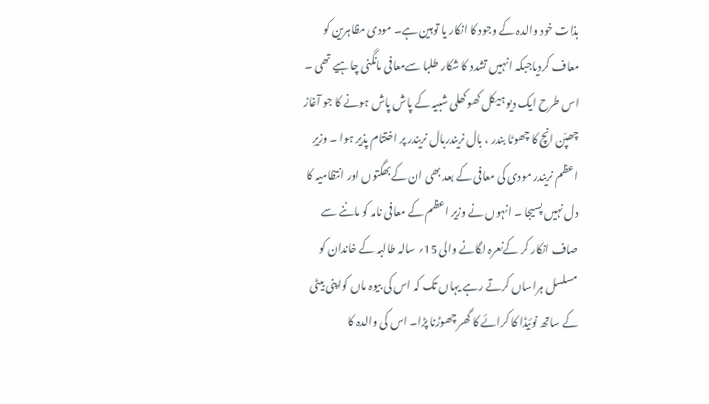بذات خود والدہ کے وجود کا انکار یا توہین ہے۔ مودی مظاہرین کو معاف کردیاجبکہ انہیں تشدد کا شکار طلبا سےمعافی مانگنی چاہیے تھی ۔ اس طرح ایک دیو ہیکل کھوکھلی شبیہ کے پاش پاش ہونے کا جو آغاز چھپّن انچ کا چھوٹا بندر ، بال نریندربال نریندر پر اختتام پذیر ہوا ۔ وزیرِ اعظم نریندر مودی کی معافی کے بعد بھی ان کےبھگتوں اور انتظامیہ کا دل نہیں پسیجا ۔ انہوں نے وزیر اعظم کے معافی نامہ کو ماننے سے صاف انکار کر کےنعرہ لگانے والی 15؍ سالہ طالبہ کے خاندان کو مسلسل ہراساں کرتے رہے یہاں تک کہ اس کی بیوہ ماں کواپنی بیٹی کے ساتھ نوئیڈا کا کرائے کا گھر چھوڑنا پڑا۔ اس کی والدہ کا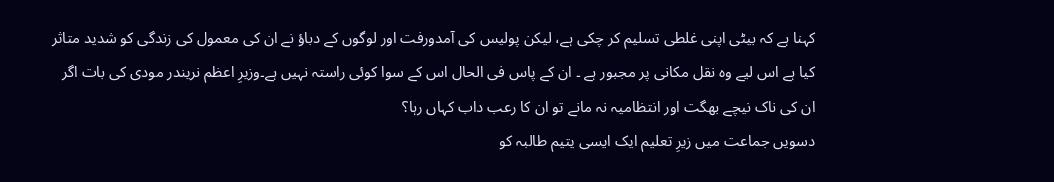کہنا ہے کہ بیٹی اپنی غلطی تسلیم کر چکی ہے، لیکن پولیس کی آمدورفت اور لوگوں کے دباؤ نے ان کی معمول کی زندگی کو شدید متاثر کیا ہے اس لیے وہ نقل مکانی پر مجبور ہے ۔ ان کے پاس فی الحال اس کے سوا کوئی راستہ نہیں ہے۔وزیرِ اعظم نریندر مودی کی بات اگر ان کی ناک نیچے بھگت اور انتظامیہ نہ مانے تو ان کا رعب داب کہاں رہا؟
دسویں جماعت میں زیرِ تعلیم ایک ایسی یتیم طالبہ کو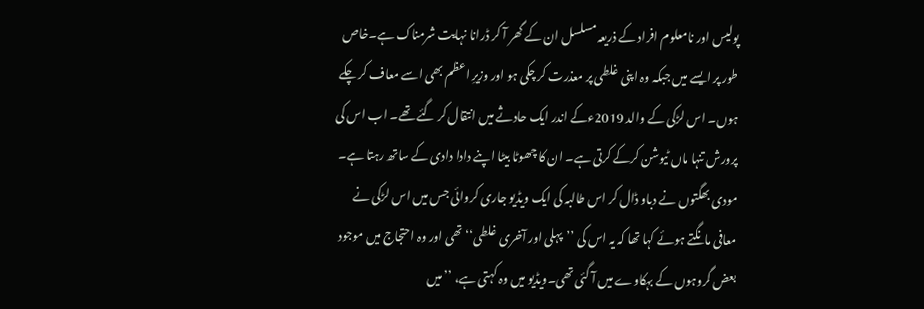پولیس اور نامعلوم افراد کے ذریعہ مسلسل ان کے گھر آ کر ڈرانا نہایت شرمناک ہے۔خاص طور پر ایسے میں جبکہ وہ اپنی غلطی پر معذرت کر چکی ہو اور وزیرِ اعظم بھی اسے معاف کر چکے ہوں۔ اس لڑکی کے والد 2019ءکے اندر ایک حادثے میں انتقال کر گئے تھے۔ اب اس کی پرورش تنہا ماں ٹیوشن کرکے کرتی ہے۔ ان کا چھوٹا بیٹا اپنے دادا دادی کے ساتھ رہتا ہے۔ مودی بھگتوں نے دباو ڈال کر اس طالبہ کی ایک ویڈیو جاری کروائی جس میں اس لڑکی نے معافی مانگتے ہوئے کہا تھا کہ یہ اس کی ’’پہلی اور آخری غلطی‘‘ تھی اور وہ احتجاج میں موجود بعض گروہوں کے بہکاوے میں آ گئی تھی۔ویڈیو میں وہ کہتی ہے، ’’میں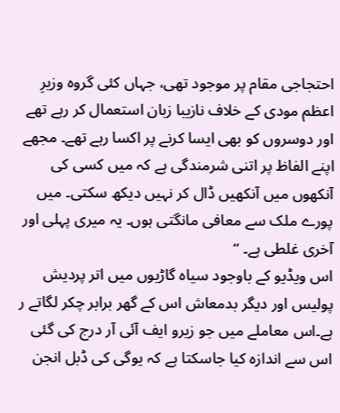احتجاجی مقام پر موجود تھی، جہاں کئی گروہ وزیرِ اعظم مودی کے خلاف نازیبا زبان استعمال کر رہے تھے اور دوسروں کو بھی ایسا کرنے پر اکسا رہے تھے۔ مجھے اپنے الفاظ پر اتنی شرمندگی ہے کہ میں کسی کی آنکھوں میں آنکھیں ڈال کر نہیں دیکھ سکتی۔ میں پورے ملک سے معافی مانگتی ہوں۔ یہ میری پہلی اور آخری غلطی ہے۔ ‘‘
اس ویڈیو کے باوجود سیاہ گاڑیوں میں اتر پردیش پولیس اور دیگر بدمعاش اس کے گھر برابر چکر لگاتے ر ہے۔اس معاملے میں جو زیرو ایف آئی آر درج کی گئی اس سے اندازہ کیا جاسکتا ہے کہ یوگی کی ڈبل انجن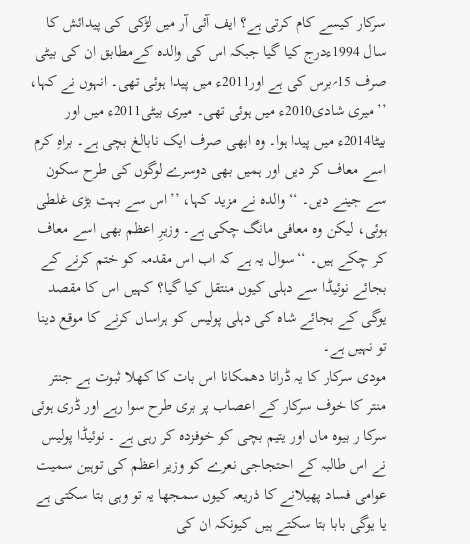سرکار کیسے کام کرتی ہے؟ ایف آئی آر میں لڑکی کی پیدائش کا سال 1994ءدرج کیا گیا جبکہ اس کی والدہ کےمطابق ان کی بیٹی صرف 15؍برس کی ہے اور2011ء میں پیدا ہوئی تھی۔ انہوں نے کہا، ’’میری شادی2010ء میں ہوئی تھی۔ میری بیٹی2011ء میں اور بیٹا2014ء میں پیدا ہوا۔ وہ ابھی صرف ایک نابالغ بچی ہے۔ براہِ کرم اسے معاف کر دیں اور ہمیں بھی دوسرے لوگوں کی طرح سکون سے جینے دیں۔ ‘‘ والدہ نے مزید کہا، ’’اس سے بہت بڑی غلطی ہوئی، لیکن وہ معافی مانگ چکی ہے۔ وزیرِ اعظم بھی اسے معاف کر چکے ہیں۔ ‘‘سوال یہ ہے کہ اب اس مقدمہ کو ختم کرنے کے بجائے نوئیڈا سے دہلی کیوں منتقل کیا گیا؟ کہیں اس کا مقصد یوگی کے بجائے شاہ کی دہلی پولیس کو ہراساں کرنے کا موقع دینا تو نہیں ہے۔
مودی سرکار کا یہ ڈرانا دھمکانا اس بات کا کھلا ثبوت ہے جنتر منتر کا خوف سرکار کے اعصاب پر بری طرح سوا رہے اور ڈری ہوئی سرکا ر بیوہ ماں اور یتیم بچی کو خوفزدہ کر رہی ہے ۔ نوئیڈا پولیس نے اس طالبہ کے احتجاجی نعرے کو وزیر اعظم کی توہین سمیت عوامی فساد پھیلانے کا ذریعہ کیوں سمجھا یہ تو وہی بتا سکتی ہے یا یوگی بابا بتا سکتے ہیں کیونکہ ان کی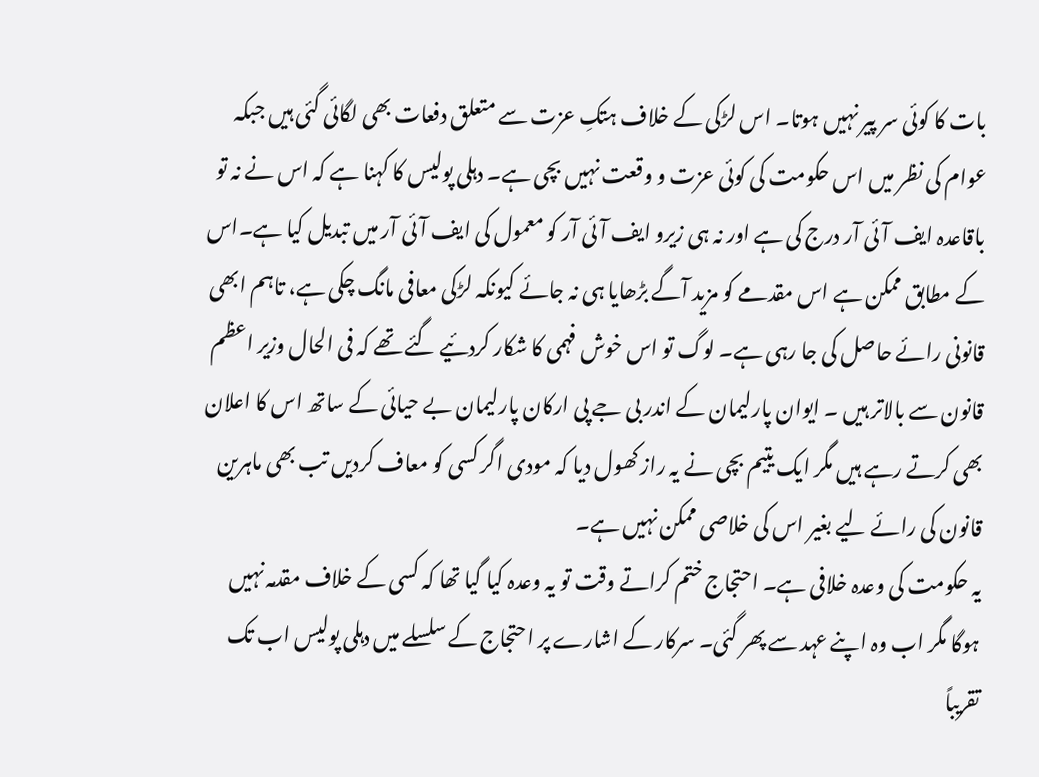بات کا کوئی سر پیر نہیں ہوتا۔ اس لڑکی کے خلاف ہتکِ عزت سے متعلق دفعات بھی لگائی گئی ہیں جبکہ عوام کی نظر میں اس حکومت کی کوئی عزت و وقعت نہیں بچی ہے۔ دہلی پولیس کا کہنا ہے کہ اس نے نہ تو باقاعدہ ایف آئی آر درج کی ہے اور نہ ہی زیرو ایف آئی آر کو معمول کی ایف آئی آر میں تبدیل کیا ہے۔اس کے مطابق ممکن ہے اس مقدمے کو مزید آگے بڑھایا ہی نہ جائے کیونکہ لڑکی معافی مانگ چکی ہے، تاہم ابھی قانونی رائے حاصل کی جا رہی ہے۔ لوگ تو اس خوش فہمی کا شکار کردئیے گئے تھے کہ فی الحال وزیر اعظم قانون سے بالاتر ہیں ۔ ایوان پارلیمان کے اندر بی جے پی ارکان پارلیمان بے حیائی کے ساتھ اس کا اعلان بھی کرتے رہے ہیں مگر ایک یتیم بچی نے یہ راز کھول دیا کہ مودی اگر کسی کو معاف کردیں تب بھی ماہرین قانون کی رائے لیے بغیر اس کی خلاصی ممکن نہیں ہے۔
یہ حکومت کی وعدہ خلافی ہے۔ احتجاج ختم کراتے وقت تو یہ وعدہ کیا گیا تھا کہ کسی کے خلاف مقدمہ نہیں ہوگا مگر اب وہ اپنے عہد سے پھر گئی۔ سرکار کے اشارے پر احتجاج کے سلسلے میں دہلی پولیس اب تک تقریباً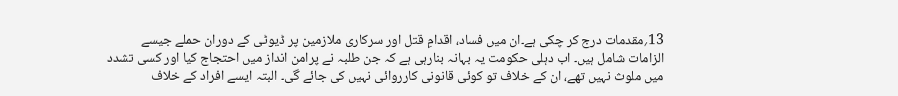13؍مقدمات درج کر چکی ہے۔ان میں فساد، اقدامِ قتل اور سرکاری ملازمین پر ڈیوٹی کے دوران حملے جیسے الزامات شامل ہیں۔ اب دہلی حکومت یہ بہانہ بنارہی ہے کہ جن طلبہ نے پرامن انداز میں احتجاج کیا اور کسی تشدد میں ملوث نہیں تھے، ان کے خلاف تو کوئی قانونی کارروائی نہیں کی جائے گی۔ البتہ ایسے افراد کے خلاف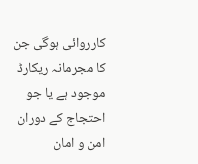کارروائی ہوگی جن کا مجرمانہ ریکارڈ موجود ہے یا جو احتجاج کے دوران امن و امان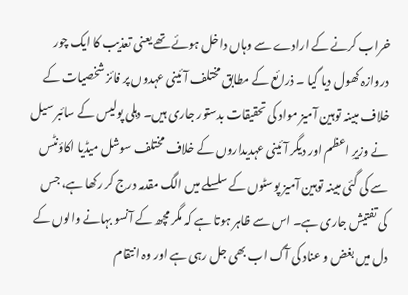خراب کرنے کے ارادے سے وہاں داخل ہوئے تھے یعنی تعذیب کا ایک چور دروازہ کھول دیا گیا ۔ ذرائع کے مطابق مختلف آئینی عہدوں پر فائز شخصیات کے خلاف مبینہ توہین آمیز مواد کی تحقیقات بدستور جاری ہیں۔ دہلی پولیس کے سائبر سیل نے وزیرِ اعظم اور دیگر آئینی عہدیداروں کے خلاف مختلف سوشل میڈیا اکاؤنٹس سے کی گئی مبینہ توہین آمیز پوسٹوں کے سلسلے میں الگ مقدمہ درج کر رکھا ہے، جس کی تفتیش جاری ہے۔ اس سے ظاہر ہوتا ہے کہ مگر مچھ کے آنسو بہانے والوں کے دل میں بغض و عناد کی آگ اب بھی جل رہی ہے اور وہ انتقام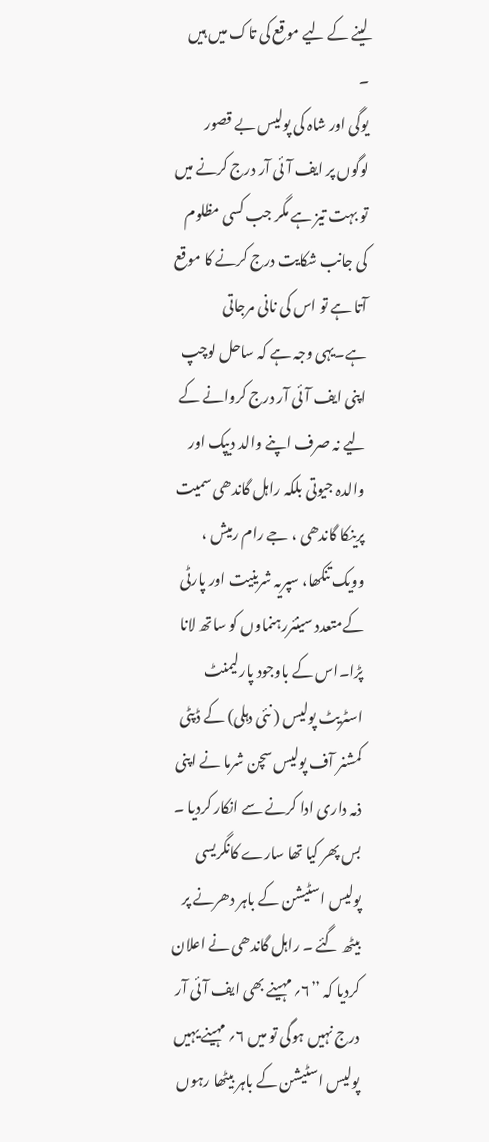لینے کے لیے موقع کی تاک میں ہیں ۔
یوگی اور شاہ کی پولیس بے قصور لوگوں پر ایف آئی آر درج کرنے میں تو بہت تیز ہے مگر جب کسی مظلوم کی جانب شکایت درج کرنے کا موقع آتا ہے تو اس کی نانی مرجاتی ہے۔یہی وجہ ہے کہ ساحل لوچپ اپنی ایف آئی آر درج کروانے کے لیے نہ صرف اپنے والد دیپک اور والدہ جیوتی بلکہ راہل گاندھی سمیت پرینکا گاندھی ، جے رام رمیش ، وویک تنکھا، سپریہ شرینیت اور پارٹی کےمتعدد سینئررہنماوں کو ساتھ لانا پڑا۔اس کے باوجود پارلیمنٹ اسٹریٹ پولیس ( نئی دہلی) کے ڈپٹی کمشنر آف پولیس سچن شرما نے اپنی ذمہ داری ادا کرنے سے انکار کردیا ۔ بس پھر کیا تھا سارے کانگریسی پولیس اسٹیشن کے باہر دھرنے پر بیٹھ گئے ۔ راہل گاندھی نے اعلان کردیا کہ ’’۶؍ مہینے بھی ایف آئی آر درج نہیں ہوگی تو میں ۶؍ مہینے یہیں پولیس اسٹیشن کے باہر بیٹھا رہوں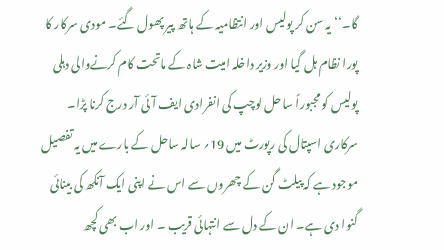گا۔‘‘یہ سن کر پولیس اور انتظامیہ کے ہاتھ پیر پھول گئے۔ مودی سرکار کا پورا نظام ہل گیا اور وزیر داخلہ امیت شاہ کے ماتحت کام کرنےوالی دہلی پولیس کو مجبوراً ساحل لوچپ کی انفرادی ایف آئی آر درج کرنا پڑا۔
سرکاری اسپتال کی رپورٹ میں 19؍ سالہ ساحل کے بارے میں یہ تفصیل موجود ہے کہ پیلٹ گن کے چھروں سے اس نے اپنی ایک آنکھ کی بینائی گنوا دی ہے۔ ان کے دل سے انتہائی قریب ۔ اور اب بھی کچھ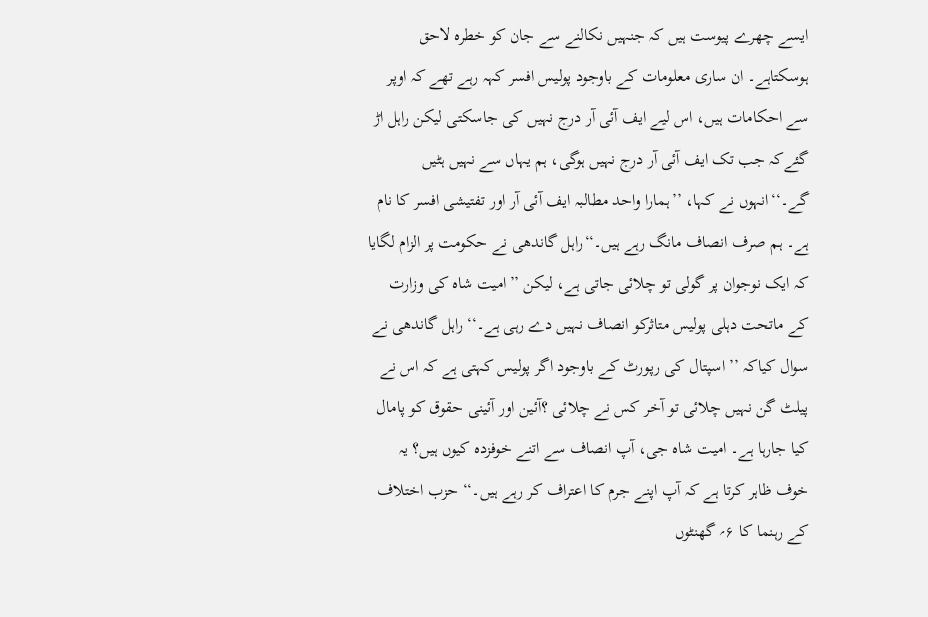ایسے چھرے پیوست ہیں کہ جنہیں نکالنے سے جان کو خطرہ لاحق ہوسکتاہے۔ ان ساری معلومات کے باوجود پولیس افسر کہہ رہے تھے کہ اوپر سے احکامات ہیں، اس لیے ایف آئی آر درج نہیں کی جاسکتی لیکن راہل اڑ گئےکہ جب تک ایف آئی آر درج نہیں ہوگی، ہم یہاں سے نہیں ہٹیں گے۔‘‘انہوں نے کہا، ’’ہمارا واحد مطالبہ ایف آئی آر اور تفتیشی افسر کا نام ہے۔ ہم صرف انصاف مانگ رہے ہیں۔‘‘راہل گاندھی نے حکومت پر الزام لگایا کہ ایک نوجوان پر گولی تو چلائی جاتی ہے، لیکن ’’امیت شاہ کی وزارت کے ماتحت دہلی پولیس متاثرکو انصاف نہیں دے رہی ہے۔‘‘ راہل گاندھی نے سوال کیاکہ ’’ اسپتال کی رپورٹ کے باوجود اگر پولیس کہتی ہے کہ اس نے پیلٹ گن نہیں چلائی تو آخر کس نے چلائی ؟آئین اور آئینی حقوق کو پامال کیا جارہا ہے۔ امیت شاہ جی، آپ انصاف سے اتنے خوفزدہ کیوں ہیں؟ یہ خوف ظاہر کرتا ہے کہ آپ اپنے جرم کا اعتراف کر رہے ہیں۔‘‘ حزب اختلاف کے رہنما کا ۶؍ گھنٹوں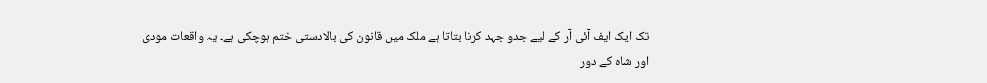تک ایک ایف آئی آر کے لیے جدو جہد کرنا بتاتا ہے ملک میں قانون کی بالادستی ختم ہوچکی ہے۔ یہ واقعات مودی اور شاہ کے دور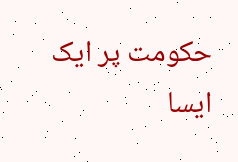حکومت پر ایک ایسا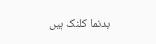بدنما کلنک ہیں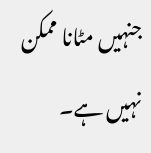جنہیں مٹانا ممکن نہیں ہے۔